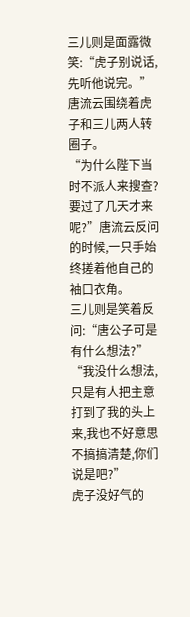三儿则是面露微笑:“虎子别说话,先听他说完。”
唐流云围绕着虎子和三儿两人转圈子。
“为什么陛下当时不派人来搜查?要过了几天才来呢?”唐流云反问的时候,一只手始终搓着他自己的袖口衣角。
三儿则是笑着反问:“唐公子可是有什么想法?”
“我没什么想法,只是有人把主意打到了我的头上来,我也不好意思不搞搞清楚,你们说是吧?”
虎子没好气的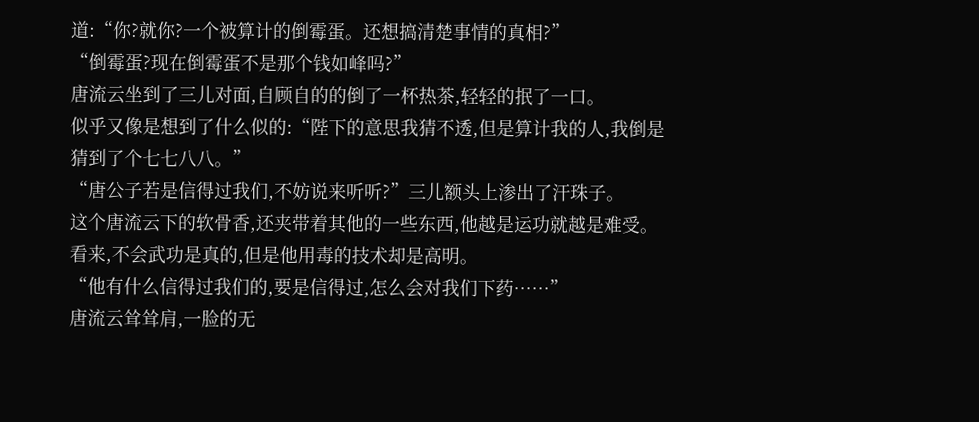道:“你?就你?一个被算计的倒霉蛋。还想搞清楚事情的真相?”
“倒霉蛋?现在倒霉蛋不是那个钱如峰吗?”
唐流云坐到了三儿对面,自顾自的的倒了一杯热茶,轻轻的抿了一口。
似乎又像是想到了什么似的:“陛下的意思我猜不透,但是算计我的人,我倒是猜到了个七七八八。”
“唐公子若是信得过我们,不妨说来听听?”三儿额头上渗出了汗珠子。
这个唐流云下的软骨香,还夹带着其他的一些东西,他越是运功就越是难受。
看来,不会武功是真的,但是他用毒的技术却是高明。
“他有什么信得过我们的,要是信得过,怎么会对我们下药……”
唐流云耸耸肩,一脸的无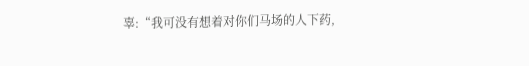辜:“我可没有想着对你们马场的人下药,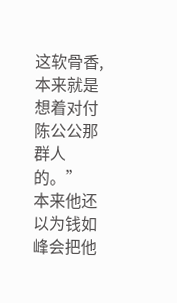这软骨香,本来就是想着对付陈公公那群人的。”
本来他还以为钱如峰会把他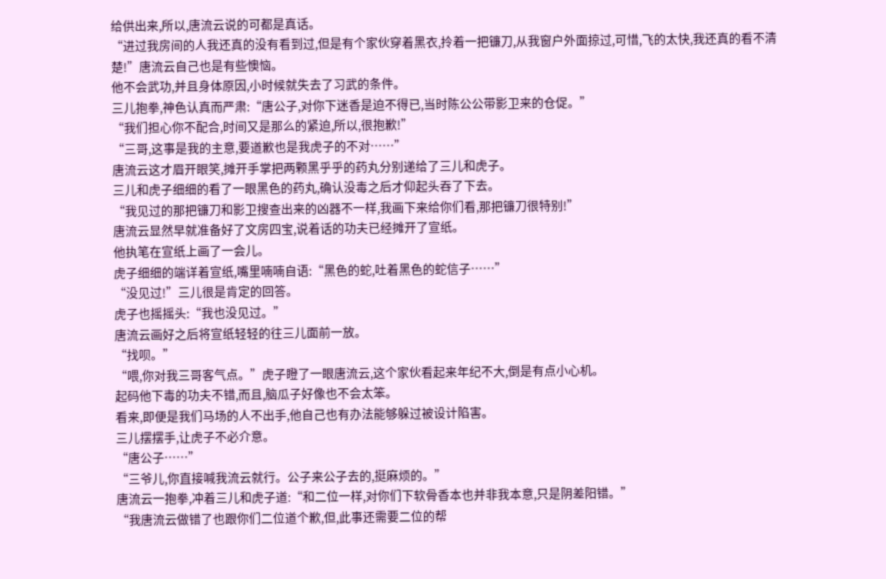给供出来,所以,唐流云说的可都是真话。
“进过我房间的人我还真的没有看到过,但是有个家伙穿着黑衣,拎着一把镰刀,从我窗户外面掠过,可惜,飞的太快,我还真的看不清楚!”唐流云自己也是有些懊恼。
他不会武功,并且身体原因,小时候就失去了习武的条件。
三儿抱拳,神色认真而严肃:“唐公子,对你下迷香是迫不得已,当时陈公公带影卫来的仓促。”
“我们担心你不配合,时间又是那么的紧迫,所以,很抱歉!”
“三哥,这事是我的主意,要道歉也是我虎子的不对……”
唐流云这才眉开眼笑,摊开手掌把两颗黑乎乎的药丸分别递给了三儿和虎子。
三儿和虎子细细的看了一眼黑色的药丸,确认没毒之后才仰起头吞了下去。
“我见过的那把镰刀和影卫搜查出来的凶器不一样,我画下来给你们看,那把镰刀很特别!”
唐流云显然早就准备好了文房四宝,说着话的功夫已经摊开了宣纸。
他执笔在宣纸上画了一会儿。
虎子细细的端详着宣纸,嘴里喃喃自语:“黑色的蛇,吐着黑色的蛇信子……”
“没见过!”三儿很是肯定的回答。
虎子也摇摇头:“我也没见过。”
唐流云画好之后将宣纸轻轻的往三儿面前一放。
“找呗。”
“喂,你对我三哥客气点。”虎子瞪了一眼唐流云,这个家伙看起来年纪不大,倒是有点小心机。
起码他下毒的功夫不错,而且,脑瓜子好像也不会太笨。
看来,即便是我们马场的人不出手,他自己也有办法能够躲过被设计陷害。
三儿摆摆手,让虎子不必介意。
“唐公子……”
“三爷儿,你直接喊我流云就行。公子来公子去的,挺麻烦的。”
唐流云一抱拳,冲着三儿和虎子道:“和二位一样,对你们下软骨香本也并非我本意,只是阴差阳错。”
“我唐流云做错了也跟你们二位道个歉,但,此事还需要二位的帮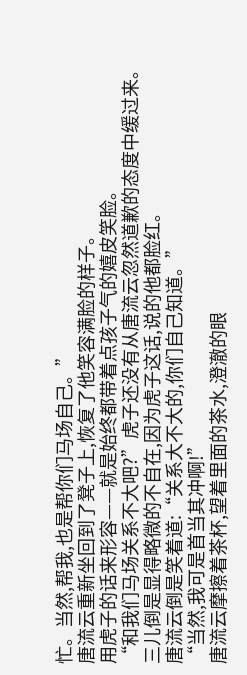忙。当然,帮我,也是帮你们马场自己。”
唐流云重新坐回到了凳子上,恢复了他笑容满脸的样子。
用虎子的话来形容——就是始终都带着点孩子气的嬉皮笑脸。
“和我们马场关系不大吧?”虎子还没有从唐流云忽然道歉的态度中缓过来。
三儿倒是显得略微的不自在,因为虎子这话,说的他都脸红。
唐流云倒是笑着道:“关系大不大的,你们自己知道。”
“当然,我可是首当其冲啊!”
唐流云摩擦着茶杯,望着里面的茶水,澄澈的眼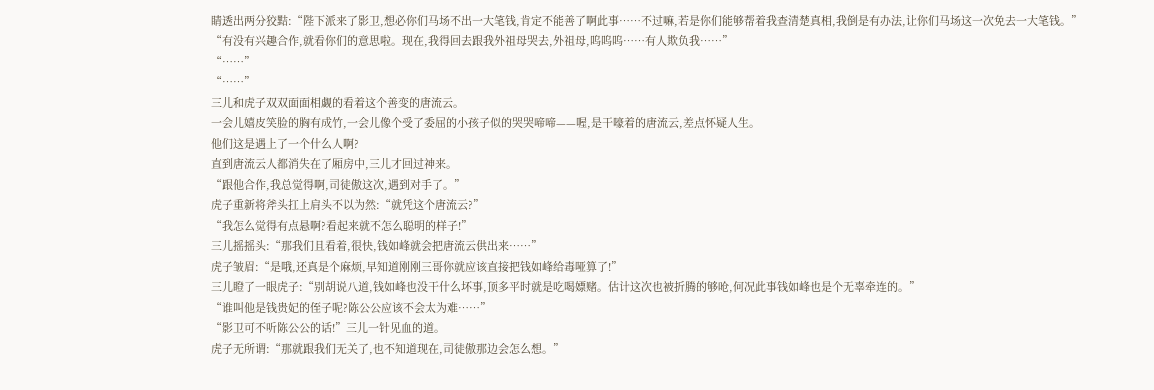睛透出两分狡黠:“陛下派来了影卫,想必你们马场不出一大笔钱,肯定不能善了啊此事……不过嘛,若是你们能够帮着我查清楚真相,我倒是有办法,让你们马场这一次免去一大笔钱。”
“有没有兴趣合作,就看你们的意思啦。现在,我得回去跟我外祖母哭去,外祖母,呜呜呜……有人欺负我……”
“……”
“……”
三儿和虎子双双面面相觑的看着这个善变的唐流云。
一会儿嬉皮笑脸的胸有成竹,一会儿像个受了委屈的小孩子似的哭哭啼啼——喔,是干嚎着的唐流云,差点怀疑人生。
他们这是遇上了一个什么人啊?
直到唐流云人都消失在了厢房中,三儿才回过神来。
“跟他合作,我总觉得啊,司徒傲这次,遇到对手了。”
虎子重新将斧头扛上肩头不以为然:“就凭这个唐流云?”
“我怎么觉得有点悬啊?看起来就不怎么聪明的样子!”
三儿摇摇头:“那我们且看着,很快,钱如峰就会把唐流云供出来……”
虎子皱眉:“是哦,还真是个麻烦,早知道刚刚三哥你就应该直接把钱如峰给毒哑算了!”
三儿瞪了一眼虎子:“别胡说八道,钱如峰也没干什么坏事,顶多平时就是吃喝嫖赌。估计这次也被折腾的够呛,何况此事钱如峰也是个无辜牵连的。”
“谁叫他是钱贵妃的侄子呢?陈公公应该不会太为难……”
“影卫可不听陈公公的话!”三儿一针见血的道。
虎子无所谓:“那就跟我们无关了,也不知道现在,司徒傲那边会怎么想。”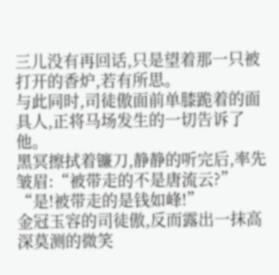三儿没有再回话,只是望着那一只被打开的香炉,若有所思。
与此同时,司徒傲面前单膝跪着的面具人,正将马场发生的一切告诉了他。
黑冥擦拭着镰刀,静静的听完后,率先皱眉:“被带走的不是唐流云?”
“是!被带走的是钱如峰!”
金冠玉容的司徒傲,反而露出一抹高深莫测的微笑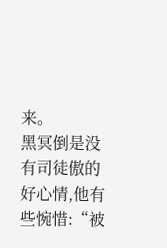来。
黑冥倒是没有司徒傲的好心情,他有些惋惜:“被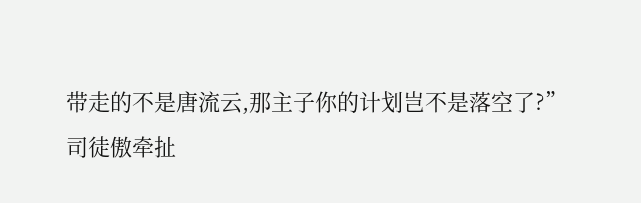带走的不是唐流云,那主子你的计划岂不是落空了?”
司徒傲牵扯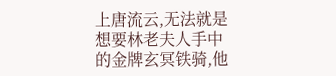上唐流云,无法就是想要林老夫人手中的金牌玄冥铁骑,他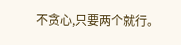不贪心,只要两个就行。